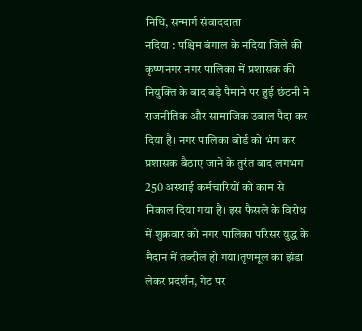निधि, सन्मार्ग संवाददाता
नदिया : पश्चिम बंगाल के नदिया जिले की कृष्णनगर नगर पालिका में प्रशासक की नियुक्ति के बाद बड़े पैमाने पर हुई छंटनी ने राजनीतिक और सामाजिक उबाल पैदा कर दिया है। नगर पालिका बोर्ड को भंग कर प्रशासक बैठाए जाने के तुरंत बाद लगभग 250 अस्थाई कर्मचारियों को काम से निकाल दिया गया है। इस फैसले के विरोध में शुक्रवार को नगर पालिका परिसर युद्ध के मैदान में तब्दील हो गया।तृणमूल का झंडा लेकर प्रदर्शन, गेट पर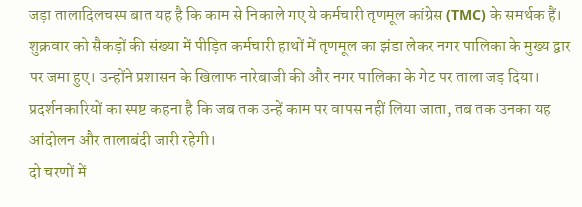जड़ा तालादिलचस्प बात यह है कि काम से निकाले गए ये कर्मचारी तृणमूल कांग्रेस (TMC) के समर्थक हैं। शुक्रवार को सैकड़ों की संख्या में पीड़ित कर्मचारी हाथों में तृणमूल का झंडा लेकर नगर पालिका के मुख्य द्वार पर जमा हुए। उन्होंने प्रशासन के खिलाफ नारेबाजी की और नगर पालिका के गेट पर ताला जड़ दिया। प्रदर्शनकारियों का स्पष्ट कहना है कि जब तक उन्हें काम पर वापस नहीं लिया जाता, तब तक उनका यह आंदोलन और तालाबंदी जारी रहेगी।
दो चरणों में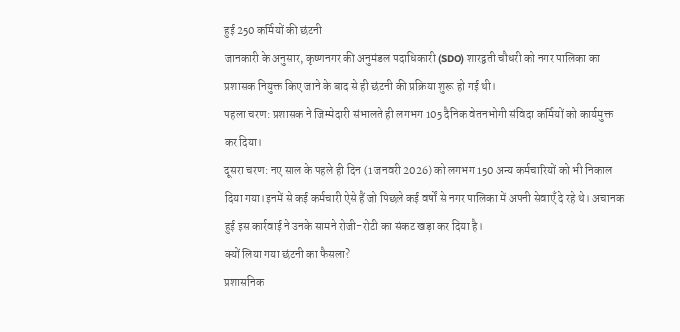हुई 250 कर्मियों की छंटनी
जानकारी के अनुसार, कृष्णनगर की अनुमंडल पदाधिकारी (SDO) शारद्वती चौधरी को नगर पालिका का प्रशासक नियुक्त किए जाने के बाद से ही छंटनी की प्रक्रिया शुरू हो गई थी।
पहला चरण: प्रशासक ने जिम्मेदारी संभालते ही लगभग 105 दैनिक वेतनभोगी संविदा कर्मियों को कार्यमुक्त कर दिया।
दूसरा चरण: नए साल के पहले ही दिन (1 जनवरी 2026) को लगभग 150 अन्य कर्मचारियों को भी निकाल दिया गया।इनमें से कई कर्मचारी ऐसे हैं जो पिछले कई वर्षों से नगर पालिका में अपनी सेवाएँ दे रहे थे। अचानक हुई इस कार्रवाई ने उनके सामने रोजी-रोटी का संकट खड़ा कर दिया है।
क्यों लिया गया छंटनी का फैसला?
प्रशासनिक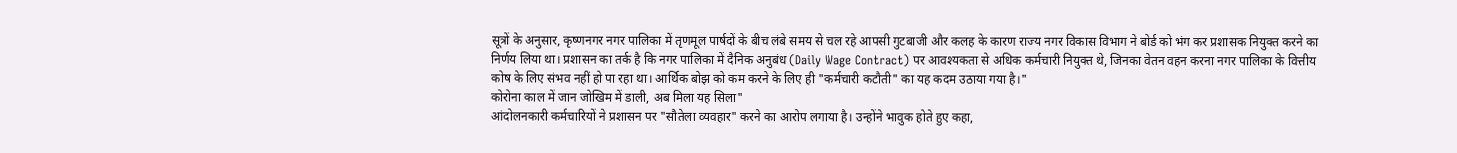सूत्रों के अनुसार, कृष्णनगर नगर पालिका में तृणमूल पार्षदों के बीच लंबे समय से चल रहे आपसी गुटबाजी और कलह के कारण राज्य नगर विकास विभाग ने बोर्ड को भंग कर प्रशासक नियुक्त करने का निर्णय लिया था। प्रशासन का तर्क है कि नगर पालिका में दैनिक अनुबंध (Daily Wage Contract) पर आवश्यकता से अधिक कर्मचारी नियुक्त थे, जिनका वेतन वहन करना नगर पालिका के वित्तीय कोष के लिए संभव नहीं हो पा रहा था। आर्थिक बोझ को कम करने के लिए ही "कर्मचारी कटौती" का यह कदम उठाया गया है।"
कोरोना काल में जान जोखिम में डाली, अब मिला यह सिला"
आंदोलनकारी कर्मचारियों ने प्रशासन पर "सौतेला व्यवहार" करने का आरोप लगाया है। उन्होंने भावुक होते हुए कहा,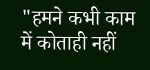"हमने कभी काम में कोताही नहीं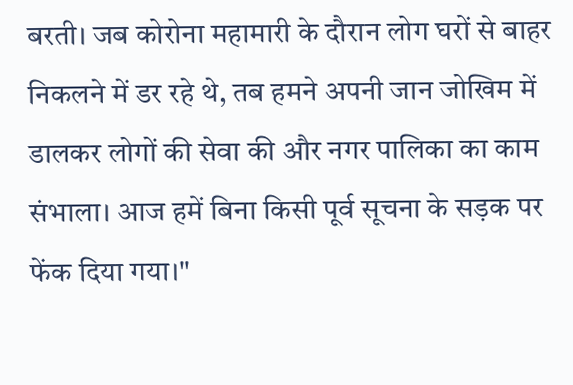बरती। जब कोरोना महामारी के दौरान लोग घरों से बाहर निकलने में डर रहे थे, तब हमने अपनी जान जोखिम में डालकर लोगों की सेवा की और नगर पालिका का काम संभाला। आज हमें बिना किसी पूर्व सूचना के सड़क पर फेंक दिया गया।"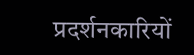प्रदर्शनकारियों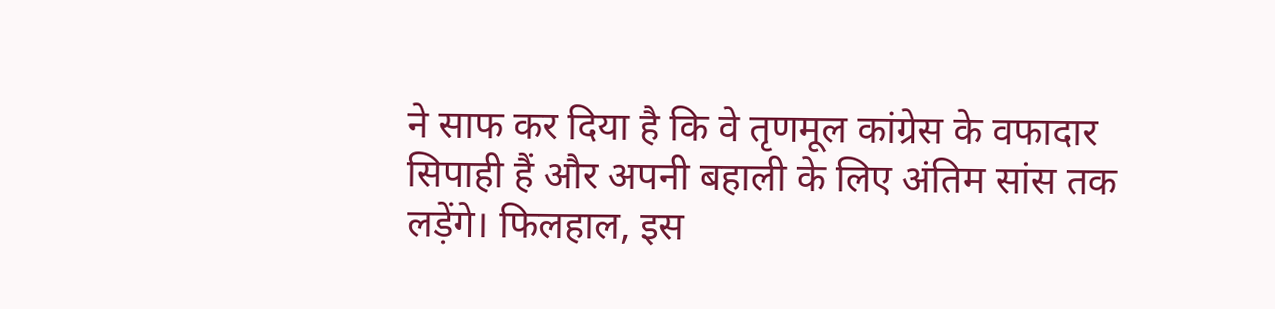ने साफ कर दिया है कि वे तृणमूल कांग्रेस के वफादार सिपाही हैं और अपनी बहाली के लिए अंतिम सांस तक लड़ेंगे। फिलहाल, इस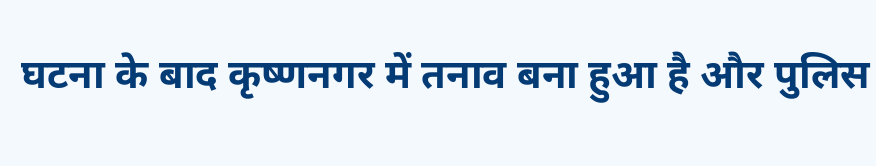घटना के बाद कृष्णनगर में तनाव बना हुआ है और पुलिस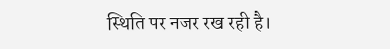स्थिति पर नजर रख रही है।